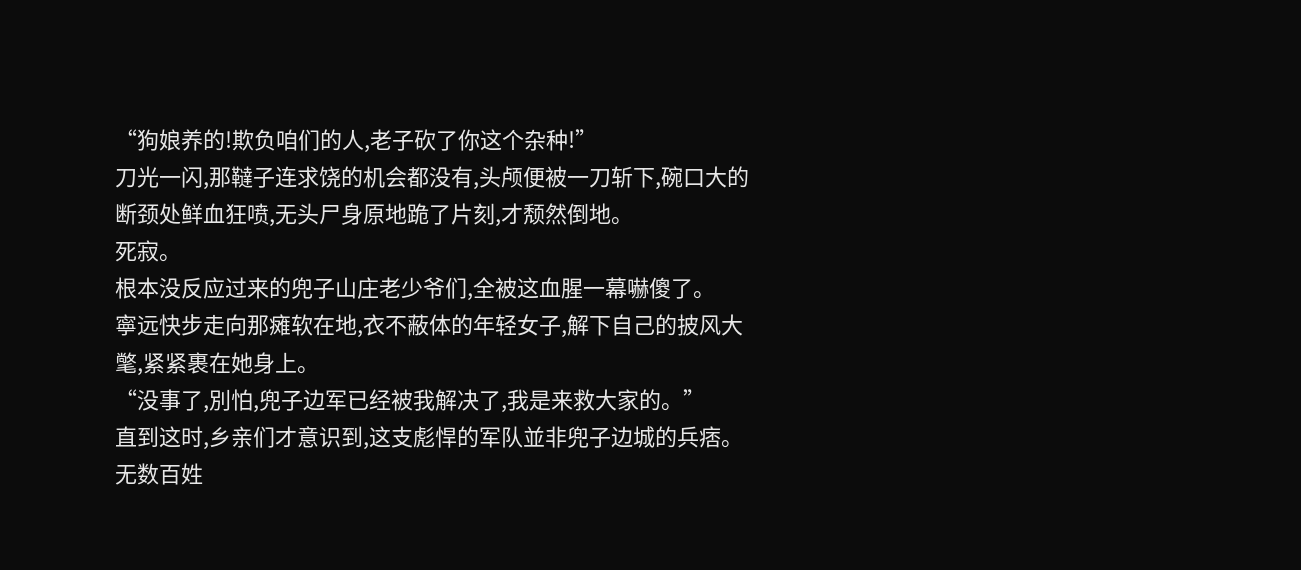“狗娘养的!欺负咱们的人,老子砍了你这个杂种!”
刀光一闪,那韃子连求饶的机会都没有,头颅便被一刀斩下,碗口大的断颈处鲜血狂喷,无头尸身原地跪了片刻,才颓然倒地。
死寂。
根本没反应过来的兜子山庄老少爷们,全被这血腥一幕嚇傻了。
寧远快步走向那瘫软在地,衣不蔽体的年轻女子,解下自己的披风大氅,紧紧裹在她身上。
“没事了,別怕,兜子边军已经被我解决了,我是来救大家的。”
直到这时,乡亲们才意识到,这支彪悍的军队並非兜子边城的兵痞。
无数百姓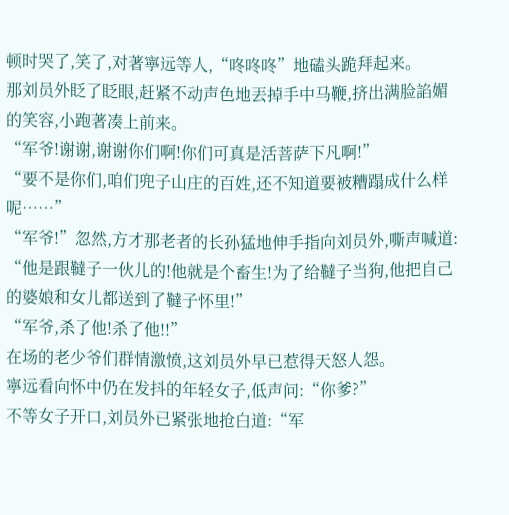顿时哭了,笑了,对著寧远等人,“咚咚咚”地磕头跪拜起来。
那刘员外眨了眨眼,赶紧不动声色地丟掉手中马鞭,挤出满脸諂媚的笑容,小跑著凑上前来。
“军爷!谢谢,谢谢你们啊!你们可真是活菩萨下凡啊!”
“要不是你们,咱们兜子山庄的百姓,还不知道要被糟蹋成什么样呢……”
“军爷!”忽然,方才那老者的长孙猛地伸手指向刘员外,嘶声喊道:
“他是跟韃子一伙儿的!他就是个畜生!为了给韃子当狗,他把自己的婆娘和女儿都送到了韃子怀里!”
“军爷,杀了他!杀了他!!”
在场的老少爷们群情激愤,这刘员外早已惹得天怒人怨。
寧远看向怀中仍在发抖的年轻女子,低声问:“你爹?”
不等女子开口,刘员外已紧张地抢白道:“军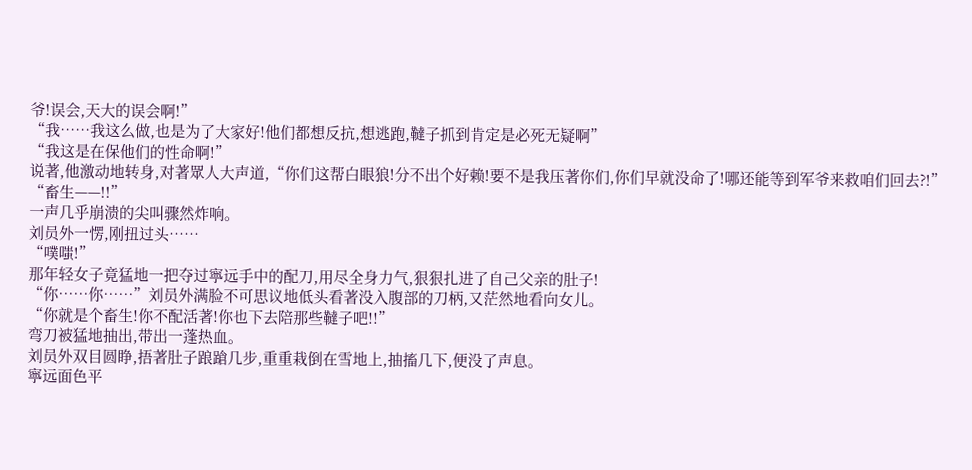爷!误会,天大的误会啊!”
“我……我这么做,也是为了大家好!他们都想反抗,想逃跑,韃子抓到肯定是必死无疑啊”
“我这是在保他们的性命啊!”
说著,他激动地转身,对著眾人大声道,“你们这帮白眼狼!分不出个好赖!要不是我压著你们,你们早就没命了!哪还能等到军爷来救咱们回去?!”
“畜生——!!”
一声几乎崩溃的尖叫骤然炸响。
刘员外一愣,刚扭过头……
“噗嗤!”
那年轻女子竟猛地一把夺过寧远手中的配刀,用尽全身力气,狠狠扎进了自己父亲的肚子!
“你……你……”刘员外满脸不可思议地低头看著没入腹部的刀柄,又茫然地看向女儿。
“你就是个畜生!你不配活著!你也下去陪那些韃子吧!!”
弯刀被猛地抽出,带出一蓬热血。
刘员外双目圆睁,捂著肚子踉蹌几步,重重栽倒在雪地上,抽搐几下,便没了声息。
寧远面色平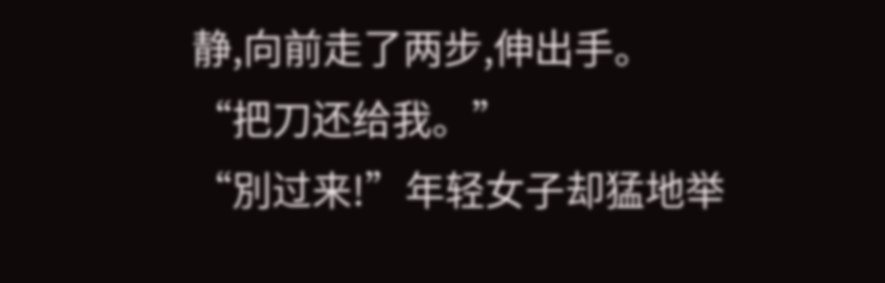静,向前走了两步,伸出手。
“把刀还给我。”
“別过来!”年轻女子却猛地举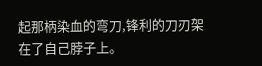起那柄染血的弯刀,锋利的刀刃架在了自己脖子上。